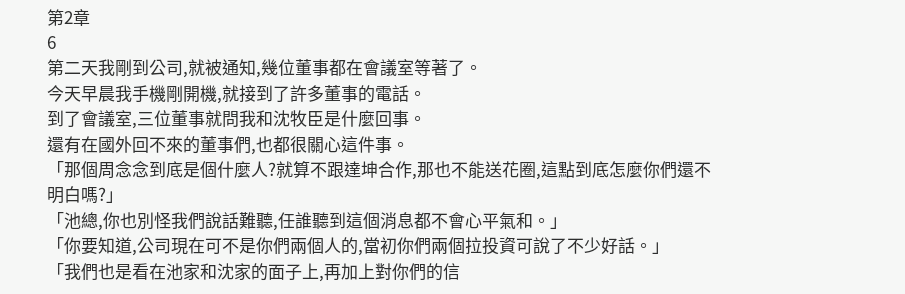第2章
6
第二天我剛到公司,就被通知,幾位董事都在會議室等著了。
今天早晨我手機剛開機,就接到了許多董事的電話。
到了會議室,三位董事就問我和沈牧臣是什麼回事。
還有在國外回不來的董事們,也都很關心這件事。
「那個周念念到底是個什麼人?就算不跟達坤合作,那也不能送花圈,這點到底怎麼你們還不明白嗎?」
「池總,你也別怪我們說話難聽,任誰聽到這個消息都不會心平氣和。」
「你要知道,公司現在可不是你們兩個人的,當初你們兩個拉投資可說了不少好話。」
「我們也是看在池家和沈家的面子上,再加上對你們的信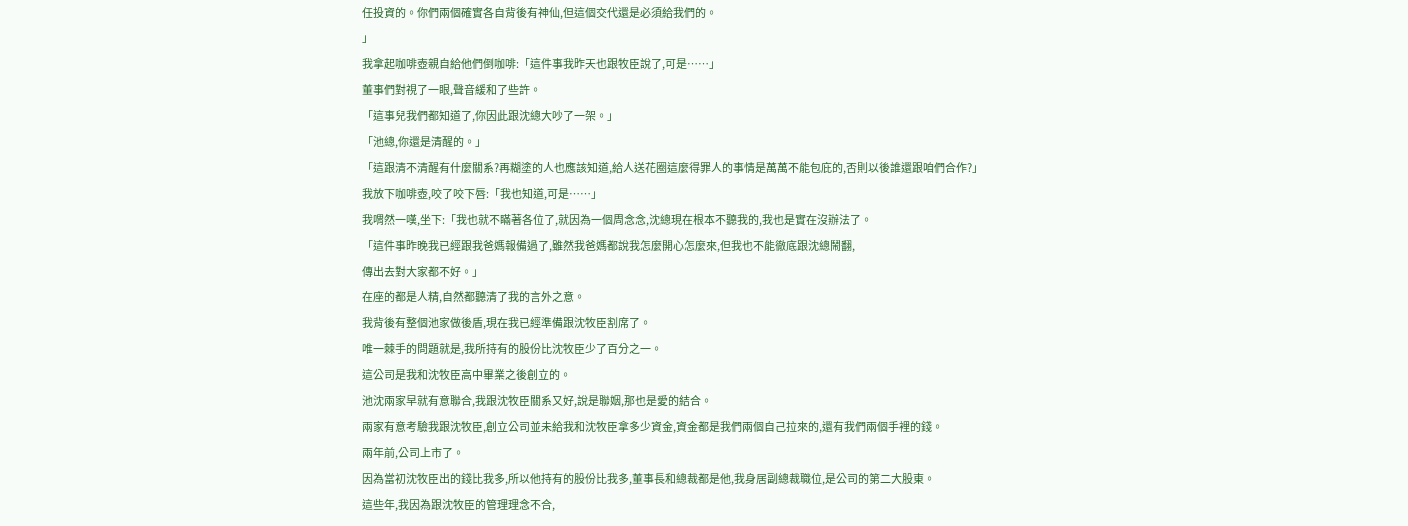任投資的。你們兩個確實各自背後有神仙,但這個交代還是必須給我們的。
」
我拿起咖啡壺親自給他們倒咖啡:「這件事我昨天也跟牧臣說了,可是……」
董事們對視了一眼,聲音緩和了些許。
「這事兒我們都知道了,你因此跟沈總大吵了一架。」
「池總,你還是清醒的。」
「這跟清不清醒有什麼關系?再糊塗的人也應該知道,給人送花圈這麼得罪人的事情是萬萬不能包庇的,否則以後誰還跟咱們合作?」
我放下咖啡壺,咬了咬下唇:「我也知道,可是……」
我喟然一嘆,坐下:「我也就不瞞著各位了,就因為一個周念念,沈總現在根本不聽我的,我也是實在沒辦法了。
「這件事昨晚我已經跟我爸媽報備過了,雖然我爸媽都說我怎麼開心怎麼來,但我也不能徹底跟沈總鬧翻,
傳出去對大家都不好。」
在座的都是人精,自然都聽清了我的言外之意。
我背後有整個池家做後盾,現在我已經準備跟沈牧臣割席了。
唯一棘手的問題就是,我所持有的股份比沈牧臣少了百分之一。
這公司是我和沈牧臣高中畢業之後創立的。
池沈兩家早就有意聯合,我跟沈牧臣關系又好,說是聯姻,那也是愛的結合。
兩家有意考驗我跟沈牧臣,創立公司並未給我和沈牧臣拿多少資金,資金都是我們兩個自己拉來的,還有我們兩個手裡的錢。
兩年前,公司上市了。
因為當初沈牧臣出的錢比我多,所以他持有的股份比我多,董事長和總裁都是他,我身居副總裁職位,是公司的第二大股東。
這些年,我因為跟沈牧臣的管理理念不合,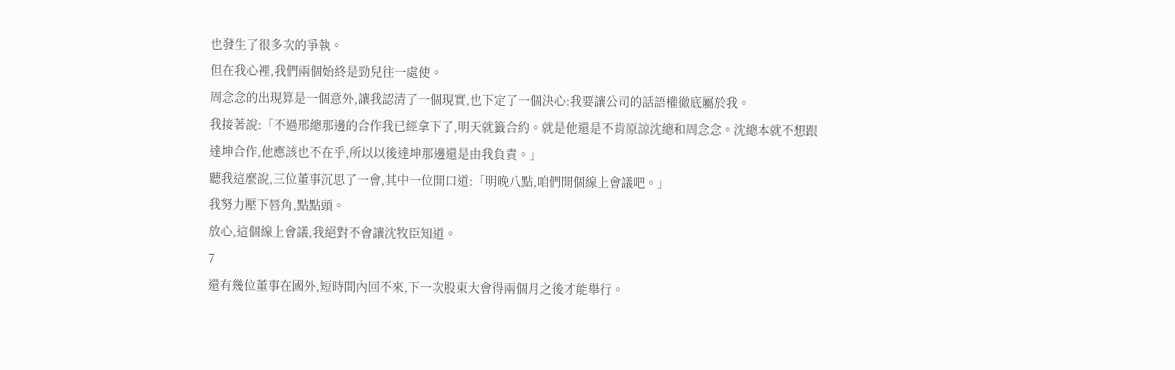也發生了很多次的爭執。
但在我心裡,我們兩個始終是勁兒往一處使。
周念念的出現算是一個意外,讓我認清了一個現實,也下定了一個決心:我要讓公司的話語權徹底屬於我。
我接著說:「不過邢總那邊的合作我已經拿下了,明天就籤合約。就是他還是不肯原諒沈總和周念念。沈總本就不想跟達坤合作,他應該也不在乎,所以以後達坤那邊還是由我負責。」
聽我這麼說,三位董事沉思了一會,其中一位開口道:「明晚八點,咱們開個線上會議吧。」
我努力壓下唇角,點點頭。
放心,這個線上會議,我絕對不會讓沈牧臣知道。
7
還有幾位董事在國外,短時間內回不來,下一次股東大會得兩個月之後才能舉行。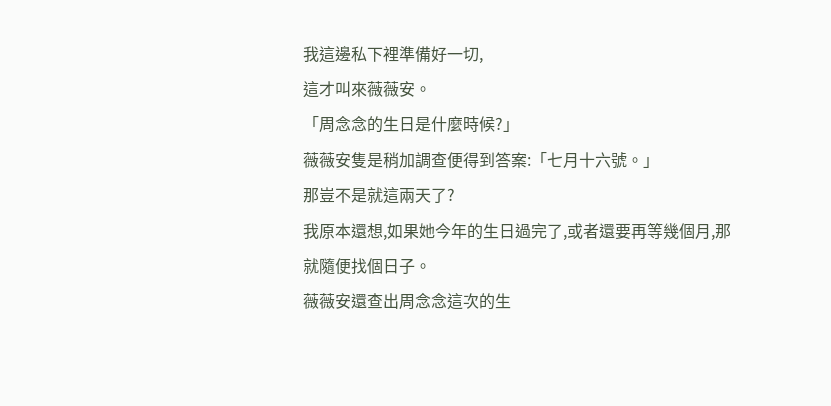我這邊私下裡準備好一切,
這才叫來薇薇安。
「周念念的生日是什麼時候?」
薇薇安隻是稍加調查便得到答案:「七月十六號。」
那豈不是就這兩天了?
我原本還想,如果她今年的生日過完了,或者還要再等幾個月,那就隨便找個日子。
薇薇安還查出周念念這次的生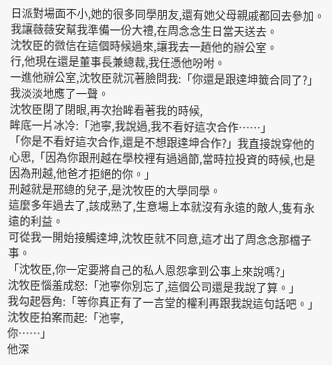日派對場面不小,她的很多同學朋友,還有她父母親戚都回去參加。
我讓薇薇安幫我準備一份大禮,在周念念生日當天送去。
沈牧臣的微信在這個時候過來,讓我去一趟他的辦公室。
行,他現在還是董事長兼總裁,我任憑他吩咐。
一進他辦公室,沈牧臣就沉著臉問我:「你還是跟達坤籤合同了?」
我淡淡地應了一聲。
沈牧臣閉了閉眼,再次抬眸看著我的時候,
眸底一片冰冷:「池寧,我說過,我不看好這次合作……」
「你是不看好這次合作,還是不想跟達坤合作?」我直接說穿他的心思,「因為你跟刑越在學校裡有過過節,當時拉投資的時候,也是因為刑越,他爸才拒絕的你。」
刑越就是邢總的兒子,是沈牧臣的大學同學。
這麼多年過去了,該成熟了,生意場上本就沒有永遠的敵人,隻有永遠的利益。
可從我一開始接觸達坤,沈牧臣就不同意,這才出了周念念那檔子事。
「沈牧臣,你一定要將自己的私人恩怨拿到公事上來說嗎?」
沈牧臣惱羞成怒:「池寧你別忘了,這個公司還是我說了算。」
我勾起唇角:「等你真正有了一言堂的權利再跟我說這句話吧。」
沈牧臣拍案而起:「池寧,
你……」
他深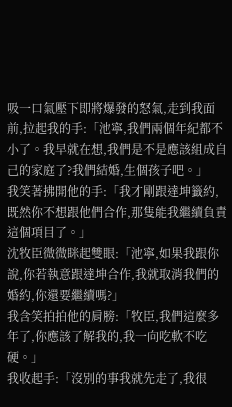吸一口氣壓下即將爆發的怒氣,走到我面前,拉起我的手:「池寧,我們兩個年紀都不小了。我早就在想,我們是不是應該組成自己的家庭了?我們結婚,生個孩子吧。」
我笑著拂開他的手:「我才剛跟達坤籤約,既然你不想跟他們合作,那隻能我繼續負責這個項目了。」
沈牧臣微微眯起雙眼:「池寧,如果我跟你說,你若執意跟達坤合作,我就取消我們的婚約,你還要繼續嗎?」
我含笑拍拍他的肩膀:「牧臣,我們這麼多年了,你應該了解我的,我一向吃軟不吃硬。」
我收起手:「沒別的事我就先走了,我很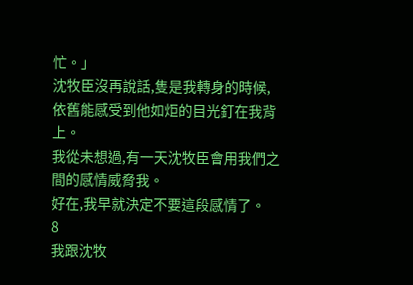忙。」
沈牧臣沒再說話,隻是我轉身的時候,依舊能感受到他如炬的目光釘在我背上。
我從未想過,有一天沈牧臣會用我們之間的感情威脅我。
好在,我早就決定不要這段感情了。
8
我跟沈牧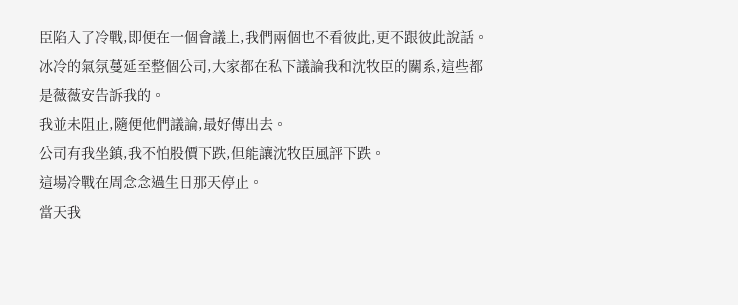臣陷入了冷戰,即便在一個會議上,我們兩個也不看彼此,更不跟彼此說話。
冰冷的氣氛蔓延至整個公司,大家都在私下議論我和沈牧臣的關系,這些都是薇薇安告訴我的。
我並未阻止,隨便他們議論,最好傳出去。
公司有我坐鎮,我不怕股價下跌,但能讓沈牧臣風評下跌。
這場冷戰在周念念過生日那天停止。
當天我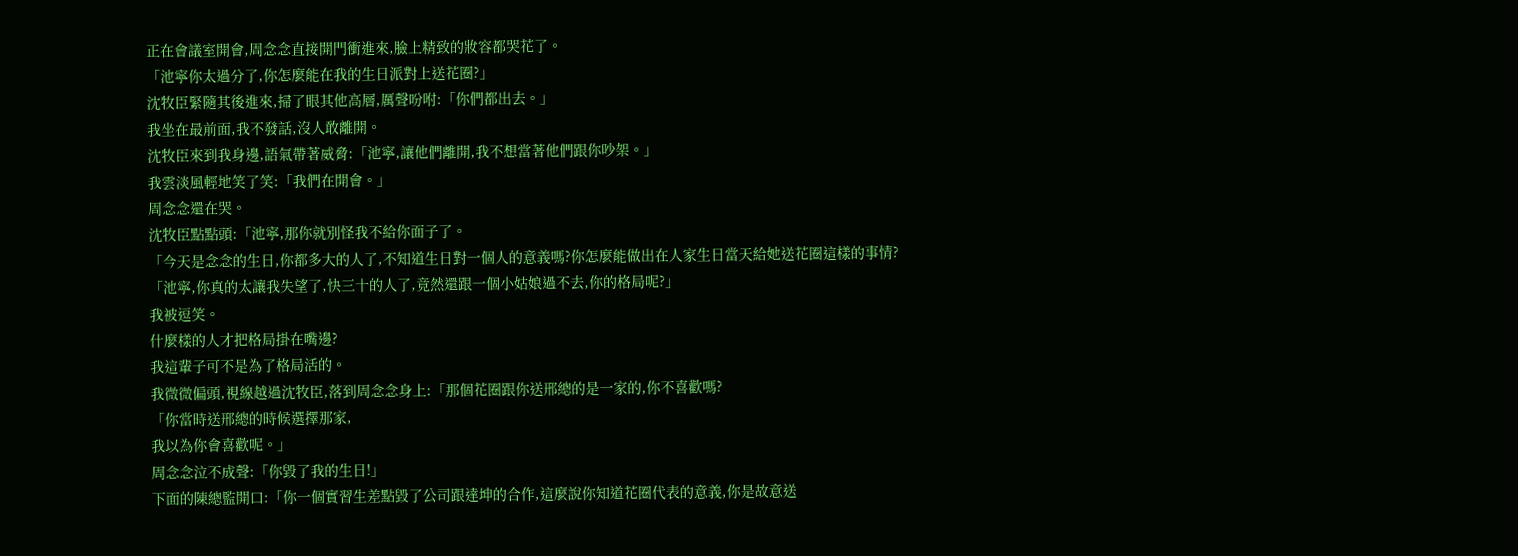正在會議室開會,周念念直接開門衝進來,臉上精致的妝容都哭花了。
「池寧你太過分了,你怎麼能在我的生日派對上送花圈?」
沈牧臣緊隨其後進來,掃了眼其他高層,厲聲吩咐:「你們都出去。」
我坐在最前面,我不發話,沒人敢離開。
沈牧臣來到我身邊,語氣帶著威脅:「池寧,讓他們離開,我不想當著他們跟你吵架。」
我雲淡風輕地笑了笑:「我們在開會。」
周念念還在哭。
沈牧臣點點頭:「池寧,那你就別怪我不給你面子了。
「今天是念念的生日,你都多大的人了,不知道生日對一個人的意義嗎?你怎麼能做出在人家生日當天給她送花圈這樣的事情?
「池寧,你真的太讓我失望了,快三十的人了,竟然還跟一個小姑娘過不去,你的格局呢?」
我被逗笑。
什麼樣的人才把格局掛在嘴邊?
我這輩子可不是為了格局活的。
我微微偏頭,視線越過沈牧臣,落到周念念身上:「那個花圈跟你送邢總的是一家的,你不喜歡嗎?
「你當時送邢總的時候選擇那家,
我以為你會喜歡呢。」
周念念泣不成聲:「你毀了我的生日!」
下面的陳總監開口:「你一個實習生差點毀了公司跟達坤的合作,這麼說你知道花圈代表的意義,你是故意送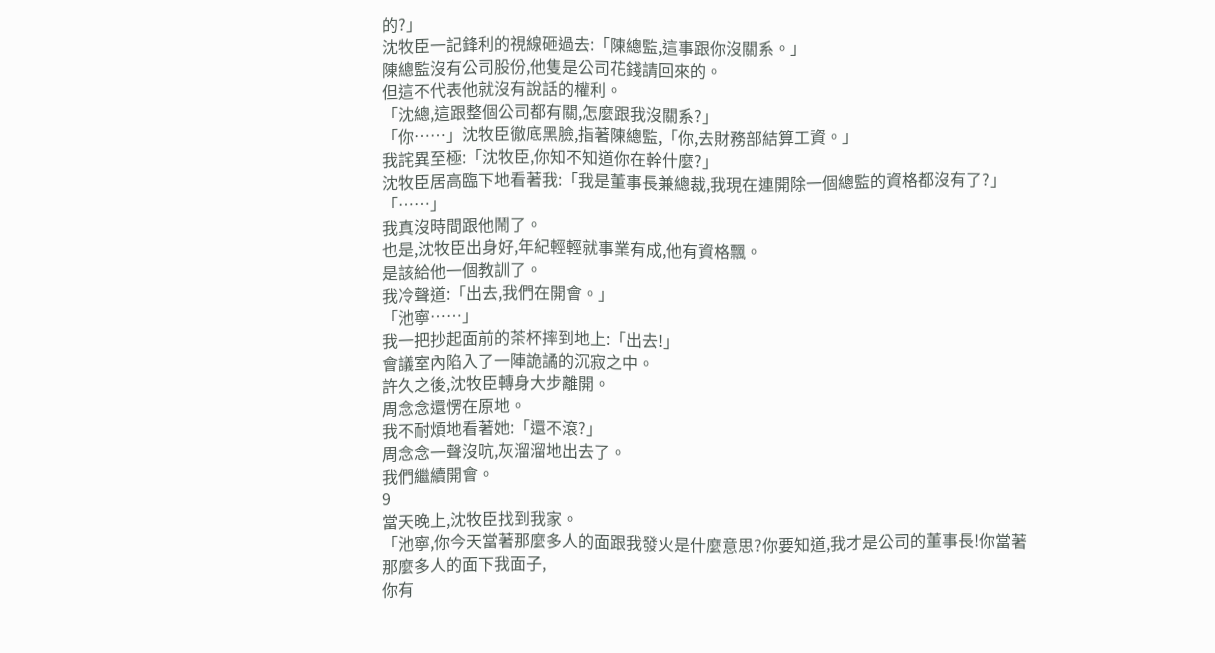的?」
沈牧臣一記鋒利的視線砸過去:「陳總監,這事跟你沒關系。」
陳總監沒有公司股份,他隻是公司花錢請回來的。
但這不代表他就沒有說話的權利。
「沈總,這跟整個公司都有關,怎麼跟我沒關系?」
「你……」沈牧臣徹底黑臉,指著陳總監,「你,去財務部結算工資。」
我詫異至極:「沈牧臣,你知不知道你在幹什麼?」
沈牧臣居高臨下地看著我:「我是董事長兼總裁,我現在連開除一個總監的資格都沒有了?」
「……」
我真沒時間跟他鬧了。
也是,沈牧臣出身好,年紀輕輕就事業有成,他有資格飄。
是該給他一個教訓了。
我冷聲道:「出去,我們在開會。」
「池寧……」
我一把抄起面前的茶杯摔到地上:「出去!」
會議室內陷入了一陣詭譎的沉寂之中。
許久之後,沈牧臣轉身大步離開。
周念念還愣在原地。
我不耐煩地看著她:「還不滾?」
周念念一聲沒吭,灰溜溜地出去了。
我們繼續開會。
9
當天晚上,沈牧臣找到我家。
「池寧,你今天當著那麼多人的面跟我發火是什麼意思?你要知道,我才是公司的董事長!你當著那麼多人的面下我面子,
你有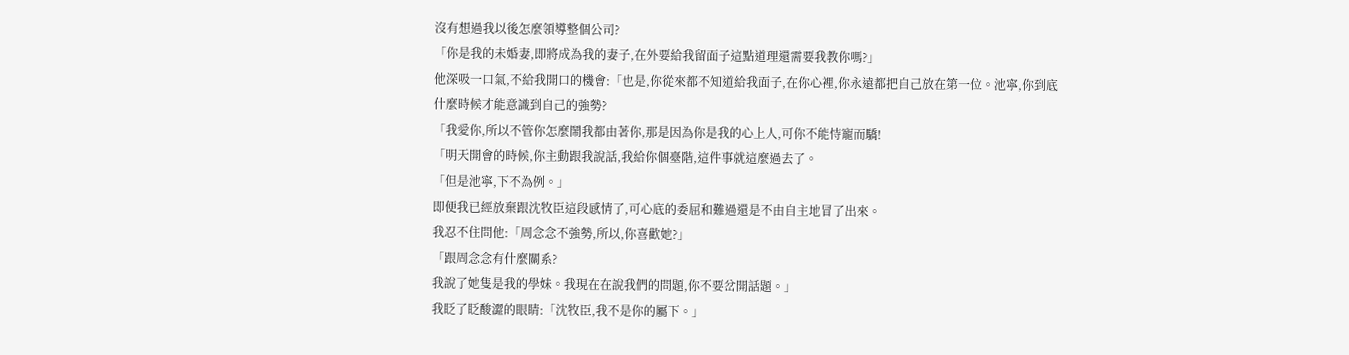沒有想過我以後怎麼領導整個公司?
「你是我的未婚妻,即將成為我的妻子,在外要給我留面子這點道理還需要我教你嗎?」
他深吸一口氣,不給我開口的機會:「也是,你從來都不知道給我面子,在你心裡,你永遠都把自己放在第一位。池寧,你到底什麼時候才能意識到自己的強勢?
「我愛你,所以不管你怎麼鬧我都由著你,那是因為你是我的心上人,可你不能恃寵而驕!
「明天開會的時候,你主動跟我說話,我給你個臺階,這件事就這麼過去了。
「但是池寧,下不為例。」
即便我已經放棄跟沈牧臣這段感情了,可心底的委屈和難過還是不由自主地冒了出來。
我忍不住問他:「周念念不強勢,所以,你喜歡她?」
「跟周念念有什麼關系?
我說了她隻是我的學妹。我現在在說我們的問題,你不要岔開話題。」
我眨了眨酸澀的眼睛:「沈牧臣,我不是你的屬下。」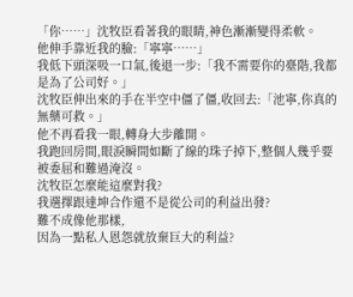「你……」沈牧臣看著我的眼睛,神色漸漸變得柔軟。
他伸手靠近我的臉:「寧寧……」
我低下頭深吸一口氣,後退一步:「我不需要你的臺階,我都是為了公司好。」
沈牧臣伸出來的手在半空中僵了僵,收回去:「池寧,你真的無藥可救。」
他不再看我一眼,轉身大步離開。
我跑回房間,眼淚瞬間如斷了線的珠子掉下,整個人幾乎要被委屈和難過淹沒。
沈牧臣怎麼能這麼對我?
我選擇跟達坤合作還不是從公司的利益出發?
難不成像他那樣,
因為一點私人恩怨就放棄巨大的利益?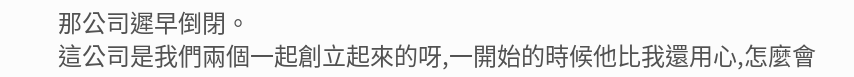那公司遲早倒閉。
這公司是我們兩個一起創立起來的呀,一開始的時候他比我還用心,怎麼會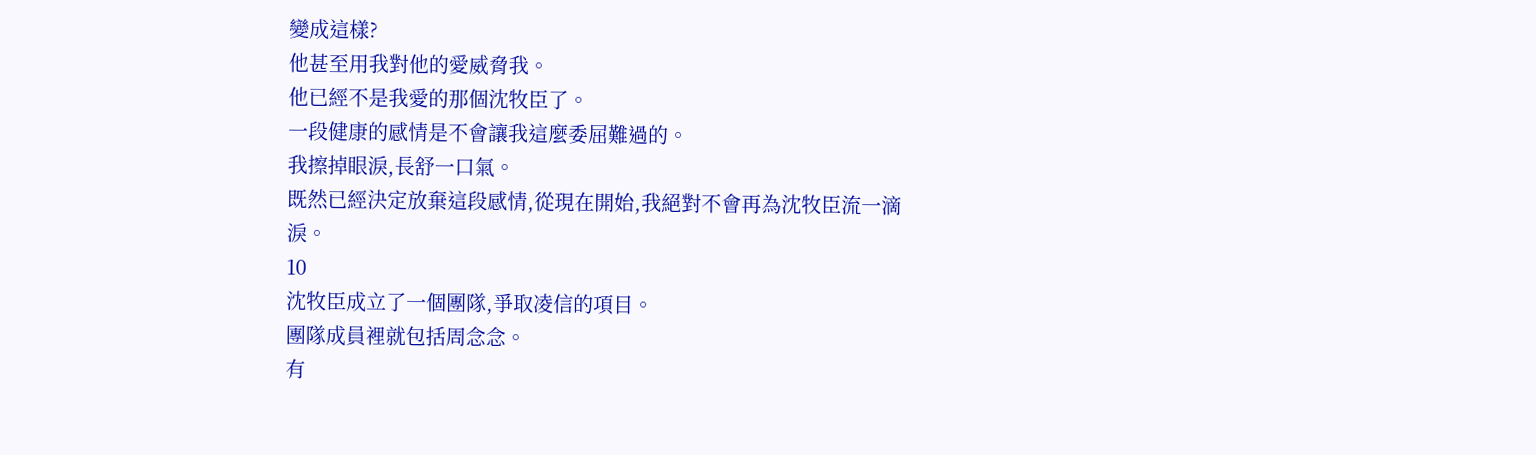變成這樣?
他甚至用我對他的愛威脅我。
他已經不是我愛的那個沈牧臣了。
一段健康的感情是不會讓我這麼委屈難過的。
我擦掉眼淚,長舒一口氣。
既然已經決定放棄這段感情,從現在開始,我絕對不會再為沈牧臣流一滴淚。
10
沈牧臣成立了一個團隊,爭取凌信的項目。
團隊成員裡就包括周念念。
有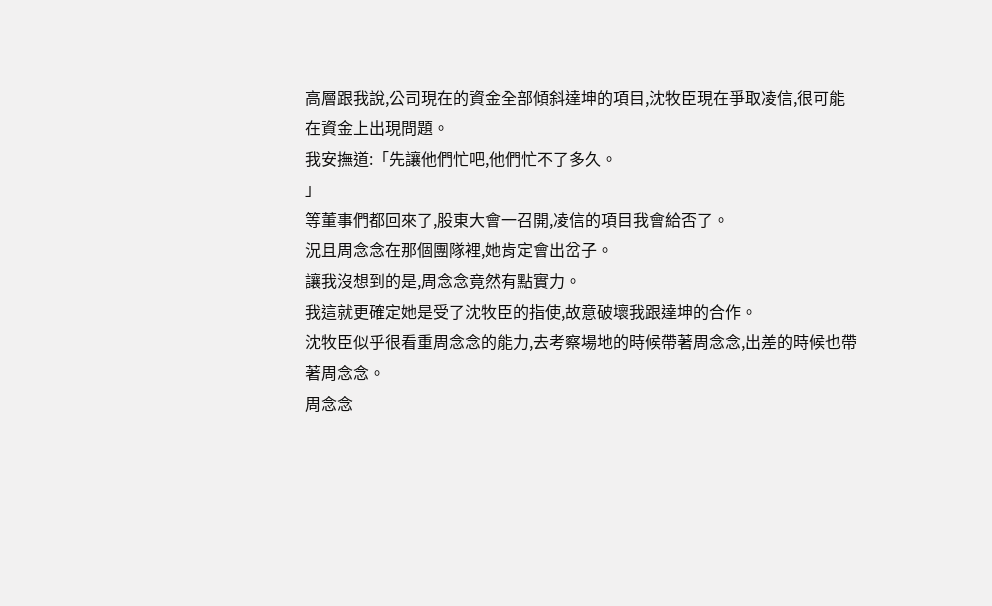高層跟我說,公司現在的資金全部傾斜達坤的項目,沈牧臣現在爭取凌信,很可能在資金上出現問題。
我安撫道:「先讓他們忙吧,他們忙不了多久。
」
等董事們都回來了,股東大會一召開,凌信的項目我會給否了。
況且周念念在那個團隊裡,她肯定會出岔子。
讓我沒想到的是,周念念竟然有點實力。
我這就更確定她是受了沈牧臣的指使,故意破壞我跟達坤的合作。
沈牧臣似乎很看重周念念的能力,去考察場地的時候帶著周念念,出差的時候也帶著周念念。
周念念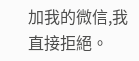加我的微信,我直接拒絕。